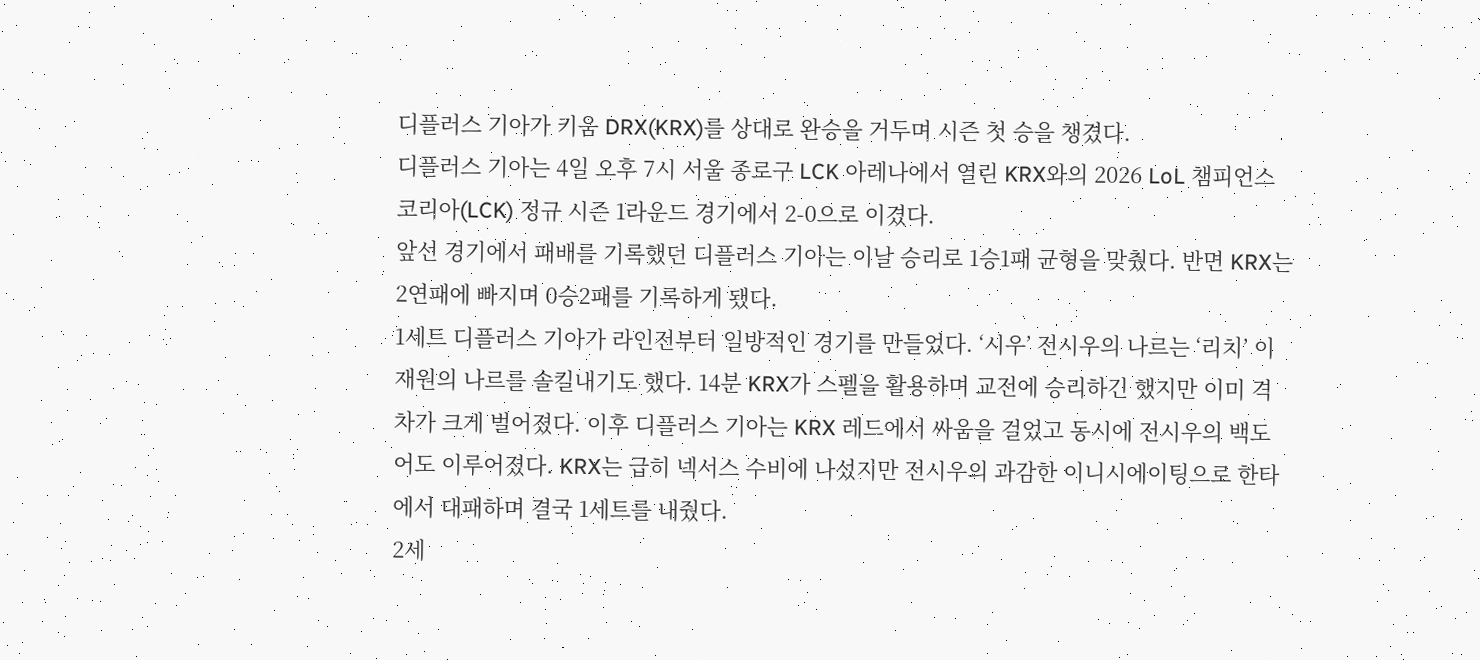디플러스 기아가 키움 DRX(KRX)를 상대로 완승을 거두며 시즌 첫 승을 챙겼다.
디플러스 기아는 4일 오후 7시 서울 종로구 LCK 아레나에서 열린 KRX와의 2026 LoL 챔피언스 코리아(LCK) 정규 시즌 1라운드 경기에서 2-0으로 이겼다.
앞선 경기에서 패배를 기록했던 디플러스 기아는 이날 승리로 1승1패 균형을 맞췄다. 반면 KRX는 2연패에 빠지며 0승2패를 기록하게 됐다.
1세트 디플러스 기아가 라인전부터 일방적인 경기를 만들었다. ‘시우’ 전시우의 나르는 ‘리치’ 이재원의 나르를 솔킬내기도 했다. 14분 KRX가 스펠을 활용하며 교전에 승리하긴 했지만 이미 격차가 크게 벌어졌다. 이후 디플러스 기아는 KRX 레드에서 싸움을 걸었고 동시에 전시우의 백도어도 이루어졌다. KRX는 급히 넥서스 수비에 나섰지만 전시우의 과감한 이니시에이팅으로 한타에서 대패하며 결국 1세트를 내줬다.
2세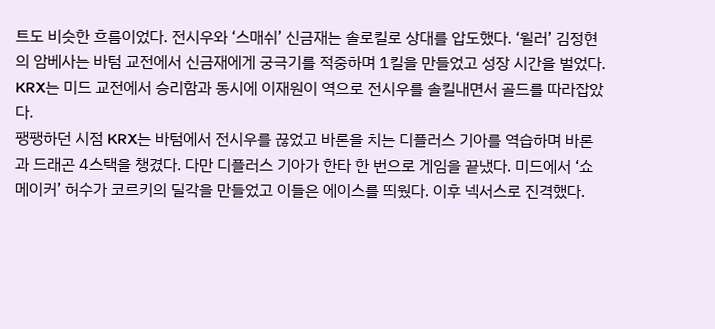트도 비슷한 흐름이었다. 전시우와 ‘스매쉬’ 신금재는 솔로킬로 상대를 압도했다. ‘윌러’ 김정현의 암베사는 바텀 교전에서 신금재에게 궁극기를 적중하며 1킬을 만들었고 성장 시간을 벌었다. KRX는 미드 교전에서 승리함과 동시에 이재원이 역으로 전시우를 솔킬내면서 골드를 따라잡았다.
팽팽하던 시점 KRX는 바텀에서 전시우를 끊었고 바론을 치는 디플러스 기아를 역습하며 바론과 드래곤 4스택을 챙겼다. 다만 디플러스 기아가 한타 한 번으로 게임을 끝냈다. 미드에서 ‘쇼메이커’ 허수가 코르키의 딜각을 만들었고 이들은 에이스를 띄웠다. 이후 넥서스로 진격했다.